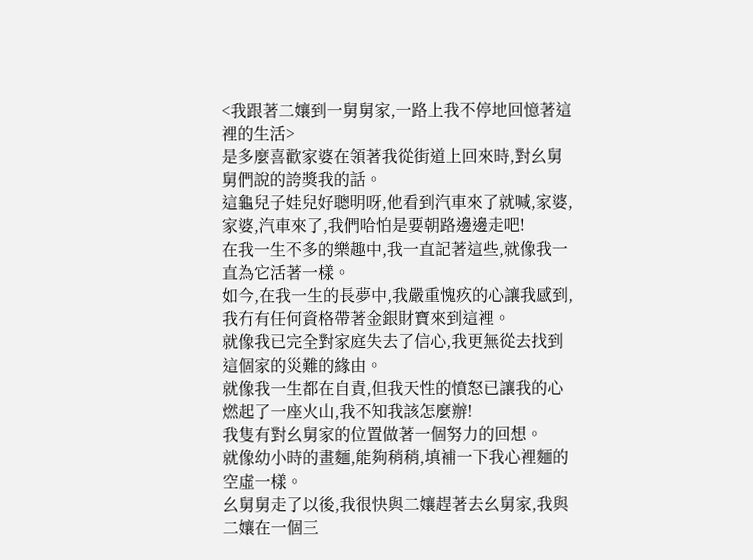<我跟著二孃到一舅舅家,一路上我不停地回憶著這裡的生活>
是多麼喜歡家婆在領著我從街道上回來時,對幺舅舅們說的誇獎我的話。
這龜兒子娃兒好聰明呀,他看到汽車來了就喊,家婆,家婆,汽車來了,我們哈怕是要朝路邊邊走吧!
在我一生不多的樂趣中,我一直記著這些,就像我一直為它活著一樣。
如今,在我一生的長夢中,我嚴重愧疚的心讓我感到,我冇有任何資格帶著金銀財寶來到這裡。
就像我已完全對家庭失去了信心,我更無從去找到這個家的災難的緣由。
就像我一生都在自責,但我天性的憤怒已讓我的心燃起了一座火山,我不知我該怎麼辦!
我隻有對幺舅家的位置做著一個努力的回想。
就像幼小時的畫麵,能夠稍稍,填補一下我心裡麵的空虛一樣。
幺舅舅走了以後,我很快與二孃趕著去幺舅家,我與二孃在一個三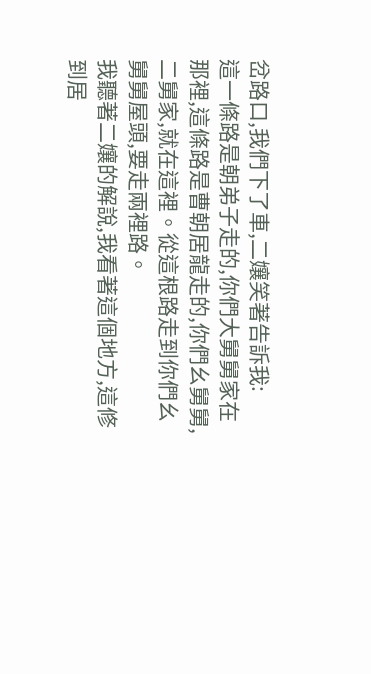岔路口,我們下了車,二孃笑著告訴我:
這一條路是朝弟子走的,你們大舅舅家在那裡,這條路是曹朝居龍走的,你們幺舅舅,二舅家,就在這裡。從這根路走到你們幺舅舅屋頭,要走兩裡路。
我聽著二孃的解說,我看著這個地方,這修到居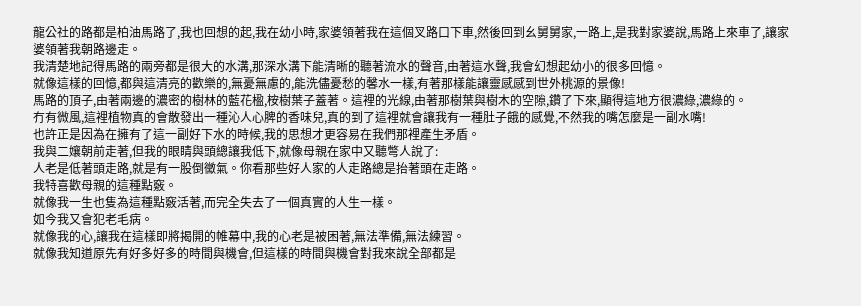龍公社的路都是柏油馬路了,我也回想的起,我在幼小時,家婆領著我在這個叉路口下車,然後回到幺舅舅家,一路上,是我對家婆說,馬路上來車了,讓家婆領著我朝路邊走。
我清楚地記得馬路的兩旁都是很大的水溝,那深水溝下能清晰的聽著流水的聲音,由著這水聲,我會幻想起幼小的很多回憶。
就像這樣的回憶,都與這清亮的歡樂的,無憂無慮的,能洗儘憂愁的馨水一樣,有著那樣能讓靈感感到世外桃源的景像!
馬路的頂子,由著兩邊的濃密的樹林的藍花楹,桉樹葉子蓋著。這裡的光線,由著那樹葉與樹木的空隙,鑽了下來,顯得這地方很濃綠,濃綠的。
冇有微風,這裡植物真的會散發出一種沁人心脾的香味兒,真的到了這裡就會讓我有一種肚子餓的感覺,不然我的嘴怎麼是一副水嘴!
也許正是因為在擁有了這一副好下水的時候,我的思想才更容易在我們那裡產生矛盾。
我與二孃朝前走著,但我的眼睛與頭總讓我低下,就像母親在家中又聽彆人說了:
人老是低著頭走路,就是有一股倒黴氣。你看那些好人家的人走路總是抬著頭在走路。
我特喜歡母親的這種點竅。
就像我一生也隻為這種點竅活著,而完全失去了一個真實的人生一樣。
如今我又會犯老毛病。
就像我的心,讓我在這樣即將揭開的帷幕中,我的心老是被困著,無法準備,無法練習。
就像我知道原先有好多好多的時間與機會,但這樣的時間與機會對我來說全部都是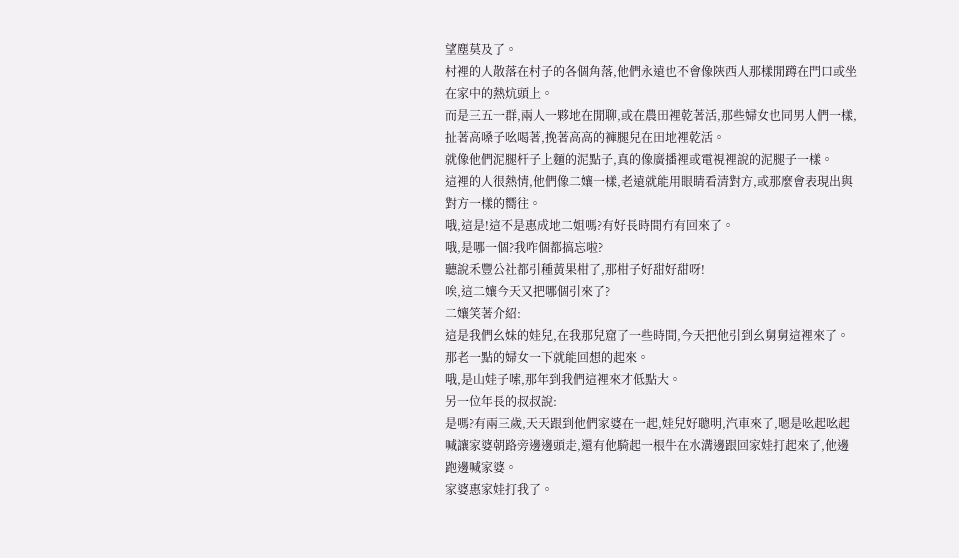望塵莫及了。
村裡的人散落在村子的各個角落,他們永遠也不會像陝西人那樣閒蹲在門口或坐在家中的熱炕頭上。
而是三五一群,兩人一夥地在閒聊,或在農田裡乾著活,那些婦女也同男人們一樣,扯著高嗓子吆喝著,挽著高高的褲腿兒在田地裡乾活。
就像他們泥腿杆子上麵的泥點子,真的像廣播裡或電視裡說的泥腿子一樣。
這裡的人很熱情,他們像二孃一樣,老遠就能用眼睛看清對方,或那麼會表現出與對方一樣的嚮往。
哦,這是!這不是惠成地二姐嗎?有好長時間冇有回來了。
哦,是哪一個?我咋個都搞忘啦?
聽說禾豐公社都引種黃果柑了,那柑子好甜好甜呀!
唉,這二孃今天又把哪個引來了?
二孃笑著介紹:
這是我們幺妹的娃兒,在我那兒窟了一些時間,今天把他引到幺舅舅這裡來了。
那老一點的婦女一下就能回想的起來。
哦,是山娃子嗦,那年到我們這裡來才低點大。
另一位年長的叔叔說:
是嗎?有兩三歲,天天跟到他們家婆在一起,娃兒好聰明,汽車來了,嗯是吆起吆起喊讓家婆朝路旁邊邊頭走,還有他騎起一根牛在水溝邊跟回家娃打起來了,他邊跑邊喊家婆。
家婆惠家娃打我了。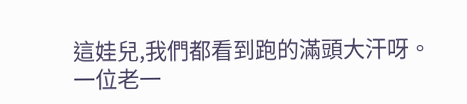這娃兒,我們都看到跑的滿頭大汗呀。
一位老一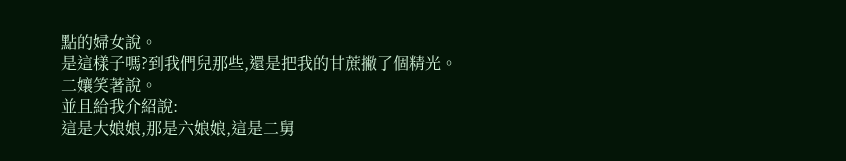點的婦女說。
是這樣子嗎?到我們兒那些,還是把我的甘蔗撇了個精光。
二孃笑著說。
並且給我介紹說:
這是大娘娘,那是六娘娘,這是二舅